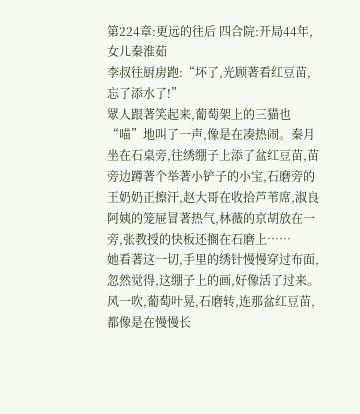第224章:更远的往后 四合院:开局44年,女儿秦淮茹
李叔往厨房跑:“坏了,光顾著看红豆苗,忘了添水了!”
眾人跟著笑起来,葡萄架上的三猫也“喵”地叫了一声,像是在凑热闹。秦月坐在石桌旁,往绣绷子上添了盆红豆苗,苗旁边蹲著个举著小铲子的小宝,石磨旁的王奶奶正擦汗,赵大哥在收拾芦苇席,淑良阿姨的笼屉冒著热气,林薇的京胡放在一旁,张教授的快板还搁在石磨上……
她看著这一切,手里的绣针慢慢穿过布面,忽然觉得,这绷子上的画,好像活了过来。风一吹,葡萄叶晃,石磨转,连那盆红豆苗,都像是在慢慢长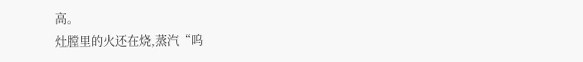高。
灶膛里的火还在烧,蒸汽“呜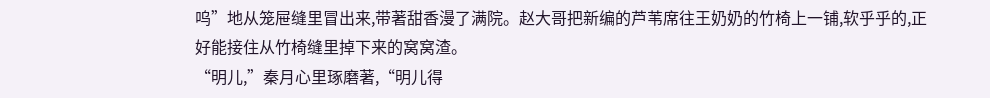呜”地从笼屉缝里冒出来,带著甜香漫了满院。赵大哥把新编的芦苇席往王奶奶的竹椅上一铺,软乎乎的,正好能接住从竹椅缝里掉下来的窝窝渣。
“明儿,”秦月心里琢磨著,“明儿得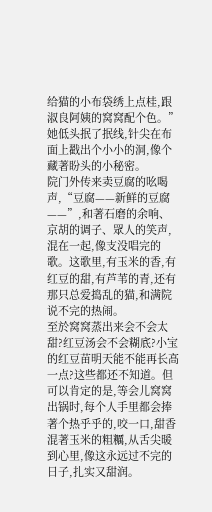给猫的小布袋绣上点桂,跟淑良阿姨的窝窝配个色。”她低头抿了抿线,针尖在布面上戳出个小小的洞,像个藏著盼头的小秘密。
院门外传来卖豆腐的吆喝声,“豆腐——新鲜的豆腐——”,和著石磨的余响、京胡的调子、眾人的笑声,混在一起,像支没唱完的歌。这歌里,有玉米的香,有红豆的甜,有芦苇的青,还有那只总爱捣乱的猫,和满院说不完的热闹。
至於窝窝蒸出来会不会太甜?红豆汤会不会糊底?小宝的红豆苗明天能不能再长高一点?这些都还不知道。但可以肯定的是,等会儿窝窝出锅时,每个人手里都会捧著个热乎乎的,咬一口,甜香混著玉米的粗糲,从舌尖暖到心里,像这永远过不完的日子,扎实又甜润。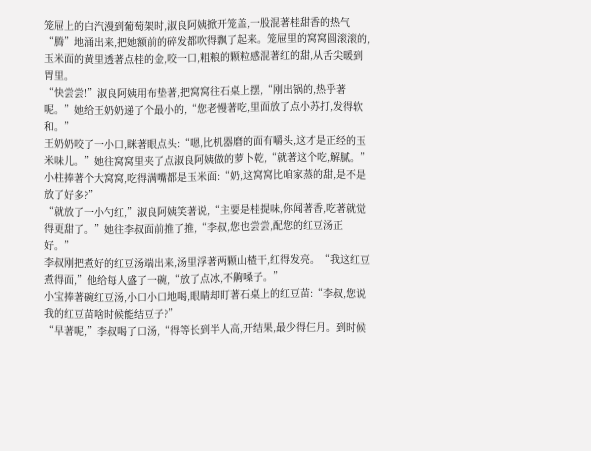笼屉上的白汽漫到葡萄架时,淑良阿姨掀开笼盖,一股混著桂甜香的热气“腾”地涌出来,把她额前的碎发都吹得飘了起来。笼屉里的窝窝圆滚滚的,玉米面的黄里透著点桂的金,咬一口,粗粮的颗粒感混著红的甜,从舌尖暖到胃里。
“快尝尝!”淑良阿姨用布垫著,把窝窝往石桌上摆,“刚出锅的,热乎著呢。”她给王奶奶递了个最小的,“您老慢著吃,里面放了点小苏打,发得软和。”
王奶奶咬了一小口,眯著眼点头:“嗯,比机器磨的面有嚼头,这才是正经的玉米味儿。”她往窝窝里夹了点淑良阿姨做的萝卜乾,“就著这个吃,解腻。”
小柱捧著个大窝窝,吃得满嘴都是玉米面:“奶,这窝窝比咱家蒸的甜,是不是放了好多?”
“就放了一小勺红,”淑良阿姨笑著说,“主要是桂提味,你闻著香,吃著就觉得更甜了。”她往李叔面前推了推,“李叔,您也尝尝,配您的红豆汤正好。”
李叔刚把煮好的红豆汤端出来,汤里浮著两颗山楂干,红得发亮。“我这红豆煮得面,”他给每人盛了一碗,“放了点冰,不齁嗓子。”
小宝捧著碗红豆汤,小口小口地喝,眼睛却盯著石桌上的红豆苗:“李叔,您说我的红豆苗啥时候能结豆子?”
“早著呢,”李叔喝了口汤,“得等长到半人高,开结果,最少得仨月。到时候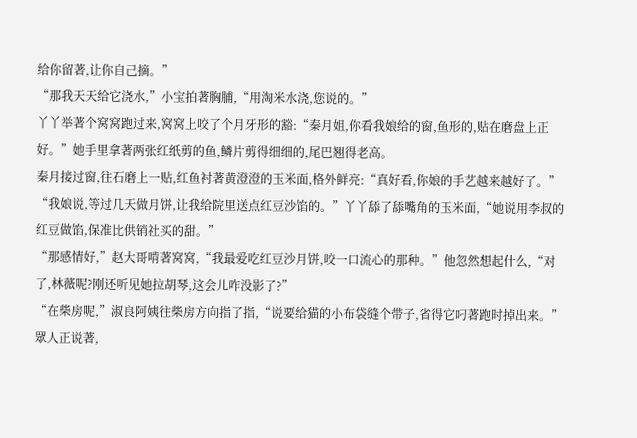给你留著,让你自己摘。”
“那我天天给它浇水,”小宝拍著胸脯,“用淘米水浇,您说的。”
丫丫举著个窝窝跑过来,窝窝上咬了个月牙形的豁:“秦月姐,你看我娘给的窗,鱼形的,贴在磨盘上正好。”她手里拿著两张红纸剪的鱼,鳞片剪得细细的,尾巴翘得老高。
秦月接过窗,往石磨上一贴,红鱼衬著黄澄澄的玉米面,格外鲜亮:“真好看,你娘的手艺越来越好了。”
“我娘说,等过几天做月饼,让我给院里送点红豆沙馅的。”丫丫舔了舔嘴角的玉米面,“她说用李叔的红豆做馅,保准比供销社买的甜。”
“那感情好,”赵大哥啃著窝窝,“我最爱吃红豆沙月饼,咬一口流心的那种。”他忽然想起什么,“对了,林薇呢?刚还听见她拉胡琴,这会儿咋没影了?”
“在柴房呢,”淑良阿姨往柴房方向指了指,“说要给猫的小布袋缝个带子,省得它叼著跑时掉出来。”
眾人正说著,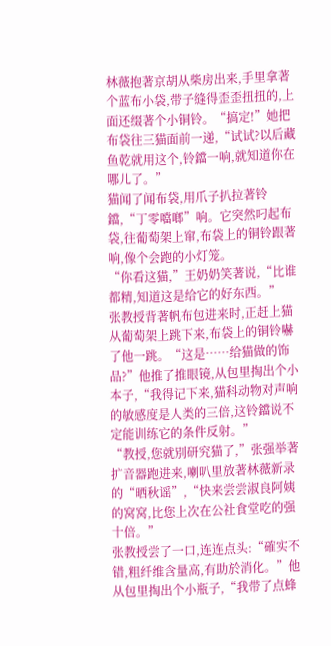林薇抱著京胡从柴房出来,手里拿著个蓝布小袋,带子缝得歪歪扭扭的,上面还缀著个小铜铃。“搞定!”她把布袋往三猫面前一递,“试试?以后藏鱼乾就用这个,铃鐺一响,就知道你在哪儿了。”
猫闻了闻布袋,用爪子扒拉著铃鐺,“丁零噹啷”响。它突然叼起布袋,往葡萄架上窜,布袋上的铜铃跟著响,像个会跑的小灯笼。
“你看这猫,”王奶奶笑著说,“比谁都精,知道这是给它的好东西。”
张教授背著帆布包进来时,正赶上猫从葡萄架上跳下来,布袋上的铜铃嚇了他一跳。“这是……给猫做的饰品?”他推了推眼镜,从包里掏出个小本子,“我得记下来,猫科动物对声响的敏感度是人类的三倍,这铃鐺说不定能训练它的条件反射。”
“教授,您就別研究猫了,”张强举著扩音器跑进来,喇叭里放著林薇新录的“晒秋谣”,“快来尝尝淑良阿姨的窝窝,比您上次在公社食堂吃的强十倍。”
张教授尝了一口,连连点头:“確实不错,粗纤维含量高,有助於消化。”他从包里掏出个小瓶子,“我带了点蜂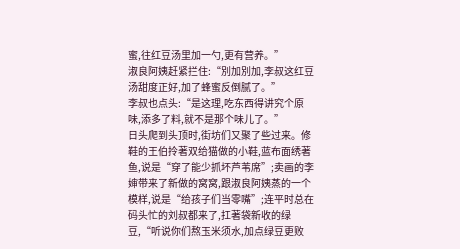蜜,往红豆汤里加一勺,更有营养。”
淑良阿姨赶紧拦住:“別加別加,李叔这红豆汤甜度正好,加了蜂蜜反倒腻了。”
李叔也点头:“是这理,吃东西得讲究个原味,添多了料,就不是那个味儿了。”
日头爬到头顶时,街坊们又聚了些过来。修鞋的王伯拎著双给猫做的小鞋,蓝布面绣著鱼,说是“穿了能少抓坏芦苇席”;卖画的李婶带来了新做的窝窝,跟淑良阿姨蒸的一个模样,说是“给孩子们当零嘴”;连平时总在码头忙的刘叔都来了,扛著袋新收的绿豆,“听说你们熬玉米须水,加点绿豆更败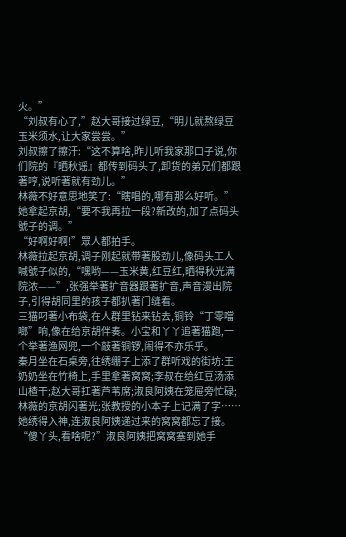火。”
“刘叔有心了,”赵大哥接过绿豆,“明儿就熬绿豆玉米须水,让大家尝尝。”
刘叔擦了擦汗:“这不算啥,昨儿听我家那口子说,你们院的『晒秋谣』都传到码头了,卸货的弟兄们都跟著哼,说听著就有劲儿。”
林薇不好意思地笑了:“瞎唱的,哪有那么好听。”她拿起京胡,“要不我再拉一段?新改的,加了点码头號子的调。”
“好啊好啊!”眾人都拍手。
林薇拉起京胡,调子刚起就带著股劲儿,像码头工人喊號子似的,“嘿哟——玉米黄,红豆红,晒得秋光满院浓——”,张强举著扩音器跟著扩音,声音漫出院子,引得胡同里的孩子都扒著门缝看。
三猫叼著小布袋,在人群里钻来钻去,铜铃“丁零噹啷”响,像在给京胡伴奏。小宝和丫丫追著猫跑,一个举著渔网兜,一个敲著铜锣,闹得不亦乐乎。
秦月坐在石桌旁,往绣绷子上添了群听戏的街坊:王奶奶坐在竹椅上,手里拿著窝窝;李叔在给红豆汤添山楂干;赵大哥扛著芦苇席;淑良阿姨在笼屉旁忙碌;林薇的京胡闪著光;张教授的小本子上记满了字……她绣得入神,连淑良阿姨递过来的窝窝都忘了接。
“傻丫头,看啥呢?”淑良阿姨把窝窝塞到她手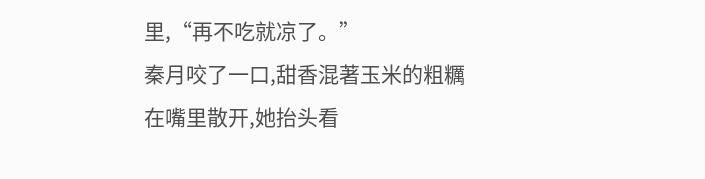里,“再不吃就凉了。”
秦月咬了一口,甜香混著玉米的粗糲在嘴里散开,她抬头看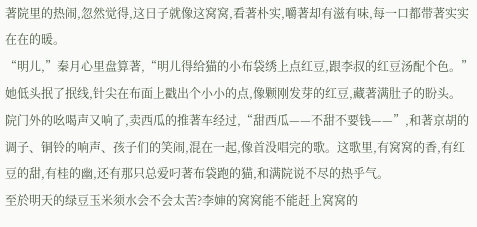著院里的热闹,忽然觉得,这日子就像这窝窝,看著朴实,嚼著却有滋有味,每一口都带著实实在在的暖。
“明儿,”秦月心里盘算著,“明儿得给猫的小布袋绣上点红豆,跟李叔的红豆汤配个色。”她低头抿了抿线,针尖在布面上戳出个小小的点,像颗刚发芽的红豆,藏著满肚子的盼头。
院门外的吆喝声又响了,卖西瓜的推著车经过,“甜西瓜——不甜不要钱——”,和著京胡的调子、铜铃的响声、孩子们的笑闹,混在一起,像首没唱完的歌。这歌里,有窝窝的香,有红豆的甜,有桂的幽,还有那只总爱叼著布袋跑的猫,和满院说不尽的热乎气。
至於明天的绿豆玉米须水会不会太苦?李婶的窝窝能不能赶上窝窝的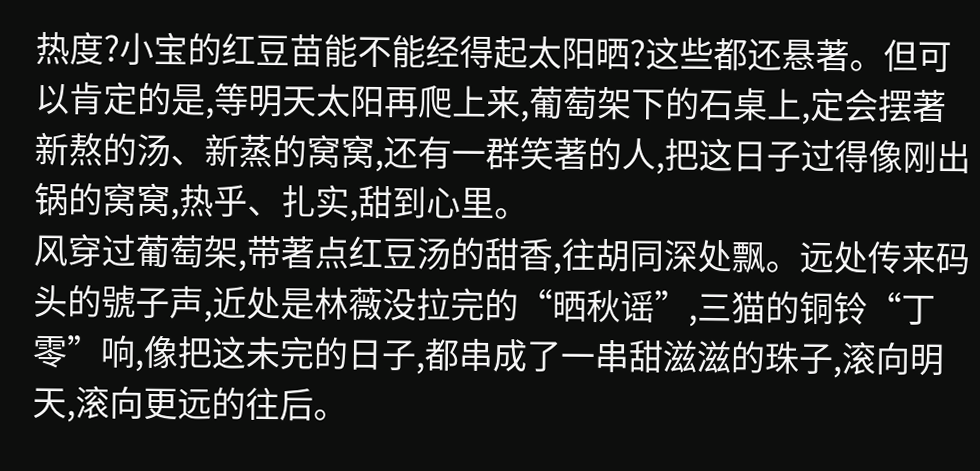热度?小宝的红豆苗能不能经得起太阳晒?这些都还悬著。但可以肯定的是,等明天太阳再爬上来,葡萄架下的石桌上,定会摆著新熬的汤、新蒸的窝窝,还有一群笑著的人,把这日子过得像刚出锅的窝窝,热乎、扎实,甜到心里。
风穿过葡萄架,带著点红豆汤的甜香,往胡同深处飘。远处传来码头的號子声,近处是林薇没拉完的“晒秋谣”,三猫的铜铃“丁零”响,像把这未完的日子,都串成了一串甜滋滋的珠子,滚向明天,滚向更远的往后。